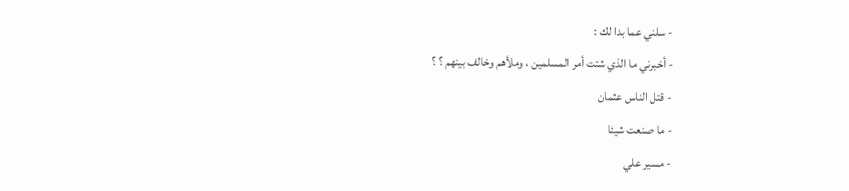- سلني عما بدا لك :
- أخبرني ما الذي شتت أمر المسلمين ، وملأهم وخالف بينهم ؟ ؟
- قتل الناس عثمان
- ما صنعت شيئا
- مسير علي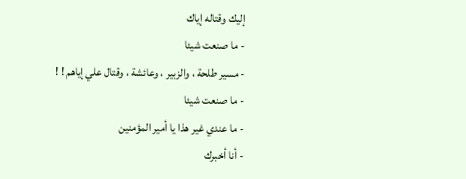إليك وقتاله إياك
- ما صنعت شيئا
- مسير طلحة ، والزبير ، وعائشة ، وقتال علي إياهم ! !
- ما صنعت شيئا
- ما عندي غير هذا يا أمير المؤمنين
- أنا أخبرك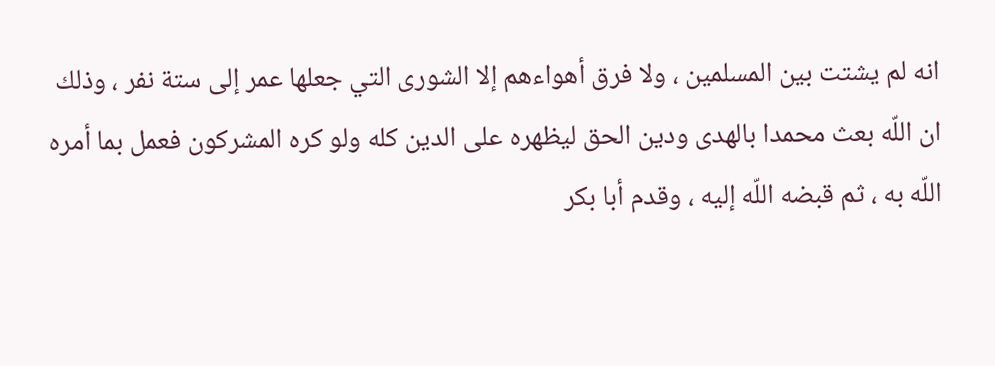انه لم يشتت بين المسلمين ، ولا فرق أهواءهم إلا الشورى التي جعلها عمر إلى ستة نفر ، وذلك ان اللّه بعث محمدا بالهدى ودين الحق ليظهره على الدين كله ولو كره المشركون فعمل بما أمره اللّه به ، ثم قبضه اللّه إليه ، وقدم أبا بكر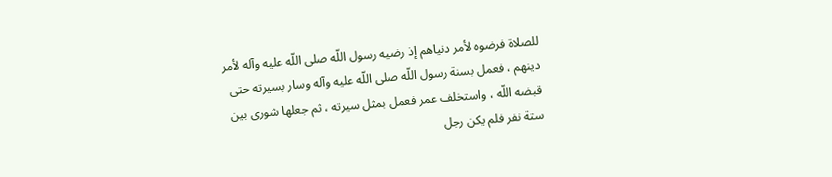للصلاة فرضوه لأمر دنياهم إذ رضيه رسول اللّه صلى اللّه عليه وآله لأمر دينهم ، فعمل بسنة رسول اللّه صلى اللّه عليه وآله وسار بسيرته حتى قبضه اللّه ، واستخلف عمر فعمل بمثل سيرته ، ثم جعلها شورى بين ستة نفر فلم يكن رجل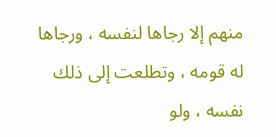منهم إلا رجاها لنفسه ، ورجاها له قومه ، وتطلعت إلى ذلك نفسه ، ولو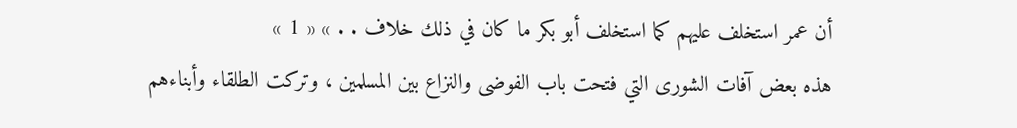أن عمر استخلف عليهم كما استخلف أبو بكر ما كان في ذلك خلاف . . » « 1 »
هذه بعض آفات الشورى التي فتحت باب الفوضى والنزاع بين المسلمين ، وتركت الطلقاء وأبناءهم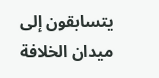يتسابقون إلى ميدان الخلافة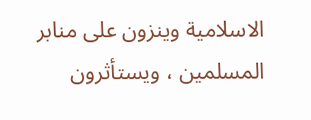الاسلامية وينزون على منابر المسلمين ، ويستأثرون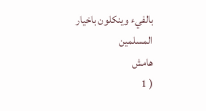بالفيء وينكلون باخيار المسلمين
هامش
( 1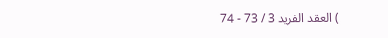) العقد الفريد 3 / 73 - 74